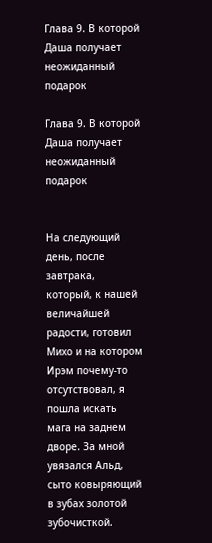Глава 9. В которой Даша получает неожиданный подарок

Глава 9. В которой Даша получает неожиданный подарок


На следующий день, после завтрака, который, к нашей величайшей радости, готовил Михо и на котором Ирэм почему-то отсутствовал, я пошла искать мага на заднем дворе. За мной увязался Альд, сыто ковыряющий в зубах золотой зубочисткой.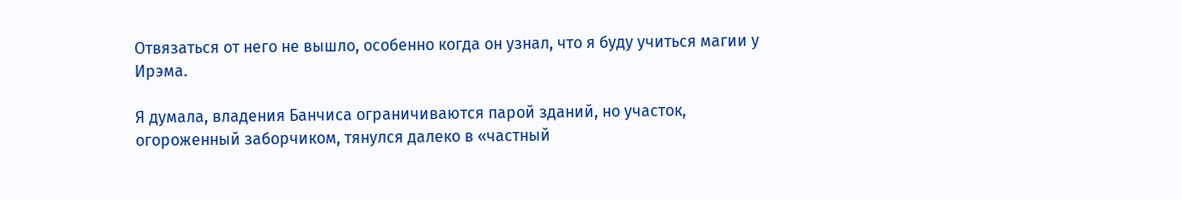Отвязаться от него не вышло, особенно когда он узнал, что я буду учиться магии у Ирэма.

Я думала, владения Банчиса ограничиваются парой зданий, но участок, огороженный заборчиком, тянулся далеко в «частный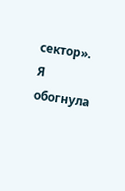сектор». Я обогнула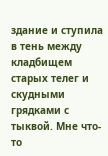здание и ступила в тень между кладбищем старых телег и скудными грядками с тыквой. Мне что-то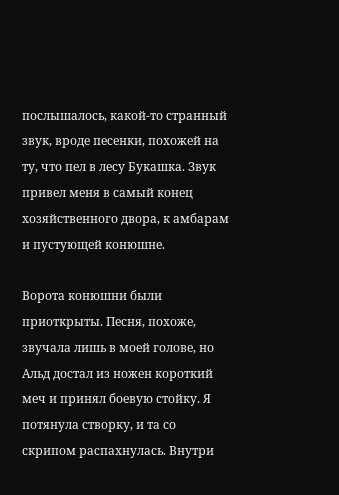послышалось, какой-то странный звук, вроде песенки, похожей на ту, что пел в лесу Букашка. Звук привел меня в самый конец хозяйственного двора, к амбарам и пустующей конюшне.

Ворота конюшни были приоткрыты. Песня, похоже, звучала лишь в моей голове, но Альд достал из ножен короткий меч и принял боевую стойку. Я потянула створку, и та со скрипом распахнулась. Внутри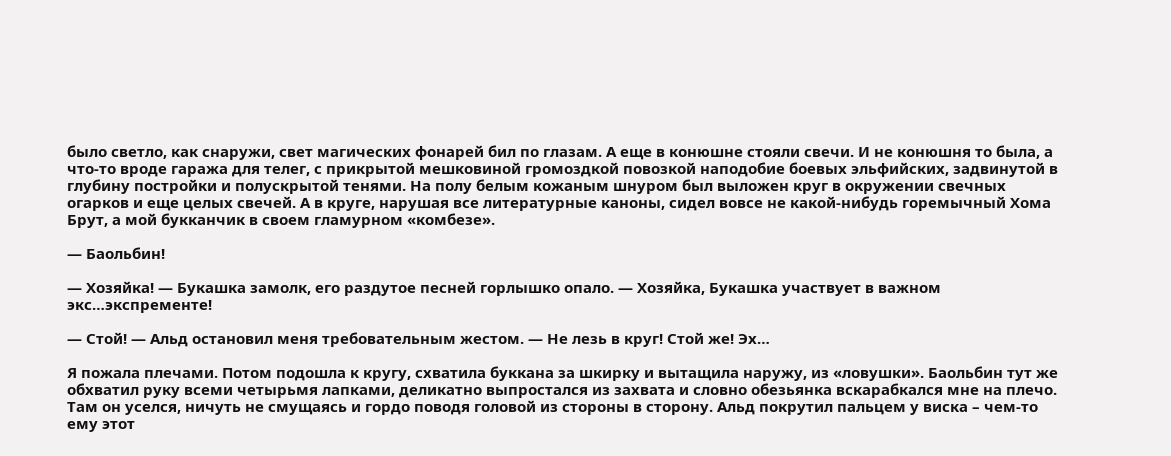было светло, как снаружи, свет магических фонарей бил по глазам. А еще в конюшне стояли свечи. И не конюшня то была, а что-то вроде гаража для телег, с прикрытой мешковиной громоздкой повозкой наподобие боевых эльфийских, задвинутой в глубину постройки и полускрытой тенями. На полу белым кожаным шнуром был выложен круг в окружении свечных огарков и еще целых свечей. А в круге, нарушая все литературные каноны, сидел вовсе не какой-нибудь горемычный Хома Брут, а мой букканчик в своем гламурном «комбезе».

— Баольбин!

— Хозяйка! — Букашка замолк, его раздутое песней горлышко опало. — Хозяйка, Букашка участвует в важном экс…экспременте!

— Стой! — Альд остановил меня требовательным жестом. — Не лезь в круг! Стой же! Эх…

Я пожала плечами. Потом подошла к кругу, схватила буккана за шкирку и вытащила наружу, из «ловушки». Баольбин тут же обхватил руку всеми четырьмя лапками, деликатно выпростался из захвата и словно обезьянка вскарабкался мне на плечо. Там он уселся, ничуть не смущаясь и гордо поводя головой из стороны в сторону. Альд покрутил пальцем у виска – чем-то ему этот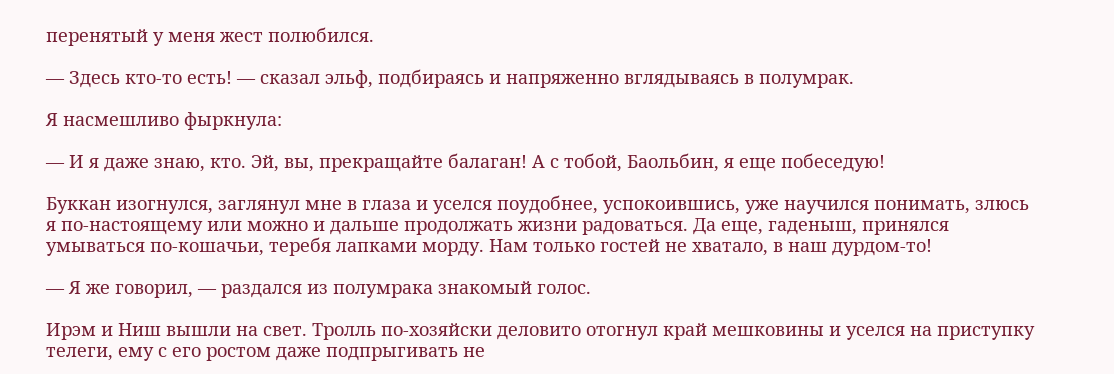перенятый у меня жест полюбился.

— Здесь кто-то есть! — сказал эльф, подбираясь и напряженно вглядываясь в полумрак.

Я насмешливо фыркнула:

— И я даже знаю, кто. Эй, вы, прекращайте балаган! А с тобой, Баольбин, я еще побеседую!

Буккан изогнулся, заглянул мне в глаза и уселся поудобнее, успокоившись, уже научился понимать, злюсь я по-настоящему или можно и дальше продолжать жизни радоваться. Да еще, гаденыш, принялся умываться по-кошачьи, теребя лапками морду. Нам только гостей не хватало, в наш дурдом-то!

— Я же говорил, — раздался из полумрака знакомый голос.

Ирэм и Ниш вышли на свет. Тролль по-хозяйски деловито отогнул край мешковины и уселся на приступку телеги, ему с его ростом даже подпрыгивать не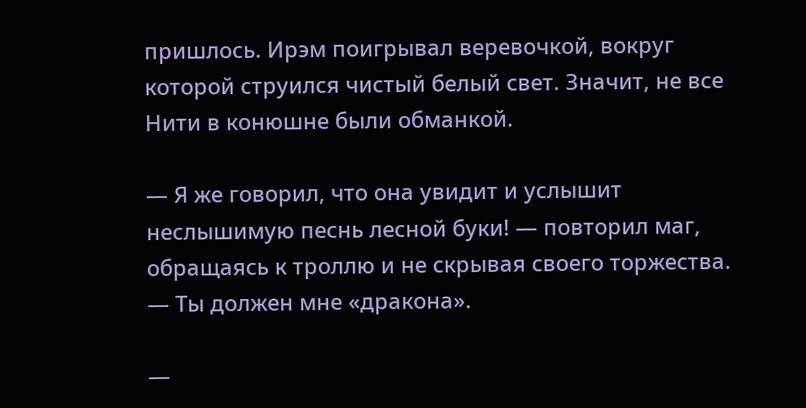пришлось. Ирэм поигрывал веревочкой, вокруг которой струился чистый белый свет. Значит, не все Нити в конюшне были обманкой.

— Я же говорил, что она увидит и услышит неслышимую песнь лесной буки! — повторил маг, обращаясь к троллю и не скрывая своего торжества. — Ты должен мне «дракона».

—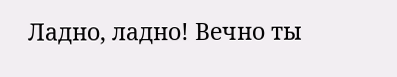Ладно, ладно! Вечно ты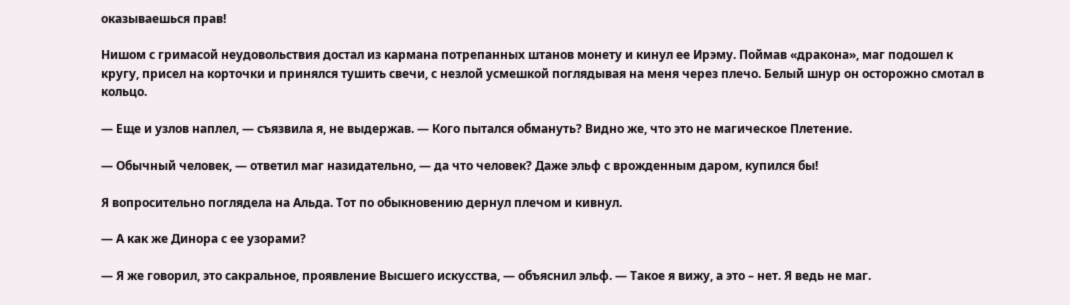оказываешься прав!

Нишом с гримасой неудовольствия достал из кармана потрепанных штанов монету и кинул ее Ирэму. Поймав «дракона», маг подошел к кругу, присел на корточки и принялся тушить свечи, с незлой усмешкой поглядывая на меня через плечо. Белый шнур он осторожно смотал в кольцо.

— Еще и узлов наплел, — съязвила я, не выдержав. — Кого пытался обмануть? Видно же, что это не магическое Плетение.

— Обычный человек, — ответил маг назидательно, — да что человек? Даже эльф с врожденным даром, купился бы!

Я вопросительно поглядела на Альда. Тот по обыкновению дернул плечом и кивнул.

— А как же Динора с ее узорами?

— Я же говорил, это сакральное, проявление Высшего искусства, — объяснил эльф. — Такое я вижу, а это – нет. Я ведь не маг.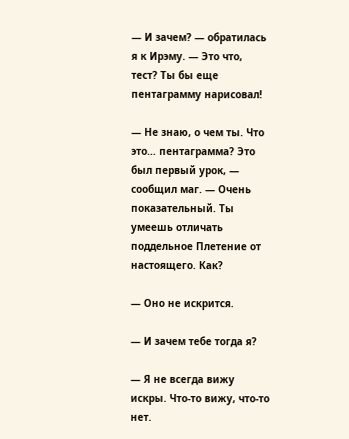— И зачем? — обратилась я к Ирэму. — Это что, тест? Ты бы еще пентаграмму нарисовал!

— Не знаю, о чем ты. Что это… пентаграмма? Это был первый урок, — сообщил маг. — Очень показательный. Ты умеешь отличать поддельное Плетение от настоящего. Как?

— Оно не искрится.

— И зачем тебе тогда я?

— Я не всегда вижу искры. Что-то вижу, что-то нет.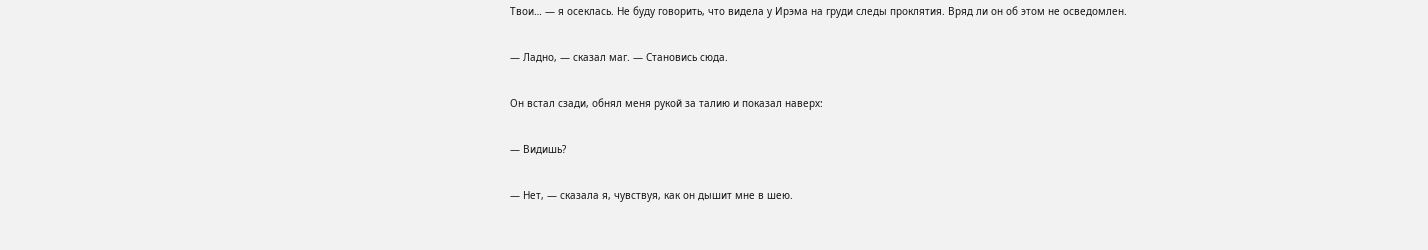Твои… — я осеклась. Не буду говорить, что видела у Ирэма на груди следы проклятия. Вряд ли он об этом не осведомлен.

— Ладно, — сказал маг. — Становись сюда.

Он встал сзади, обнял меня рукой за талию и показал наверх:

— Видишь?

— Нет, — сказала я, чувствуя, как он дышит мне в шею.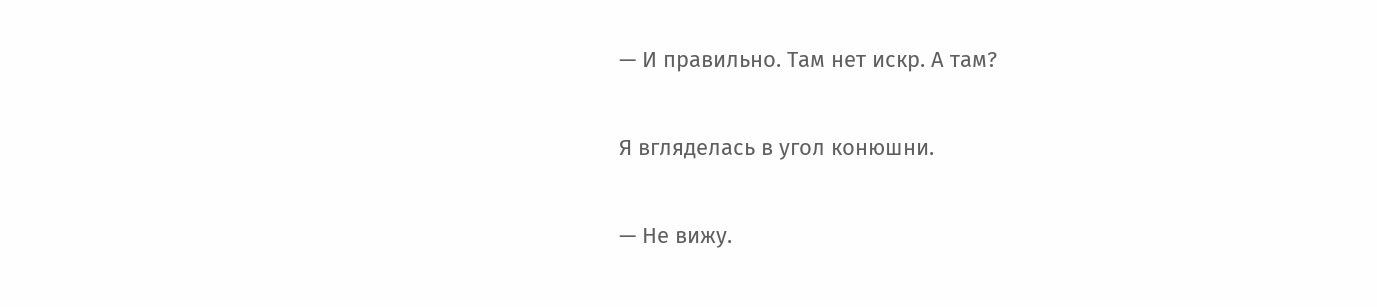— И правильно. Там нет искр. А там?

Я вгляделась в угол конюшни.

— Не вижу.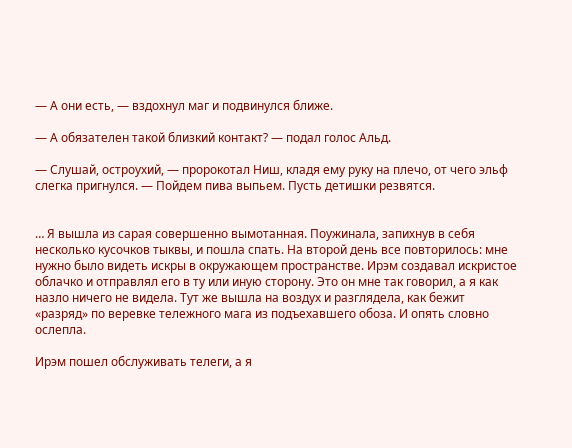— А они есть, — вздохнул маг и подвинулся ближе.

— А обязателен такой близкий контакт? — подал голос Альд.

— Слушай, остроухий, — пророкотал Ниш, кладя ему руку на плечо, от чего эльф слегка пригнулся. — Пойдем пива выпьем. Пусть детишки резвятся.


… Я вышла из сарая совершенно вымотанная. Поужинала, запихнув в себя несколько кусочков тыквы, и пошла спать. На второй день все повторилось: мне нужно было видеть искры в окружающем пространстве. Ирэм создавал искристое облачко и отправлял его в ту или иную сторону. Это он мне так говорил, а я как назло ничего не видела. Тут же вышла на воздух и разглядела, как бежит «разряд» по веревке тележного мага из подъехавшего обоза. И опять словно ослепла.

Ирэм пошел обслуживать телеги, а я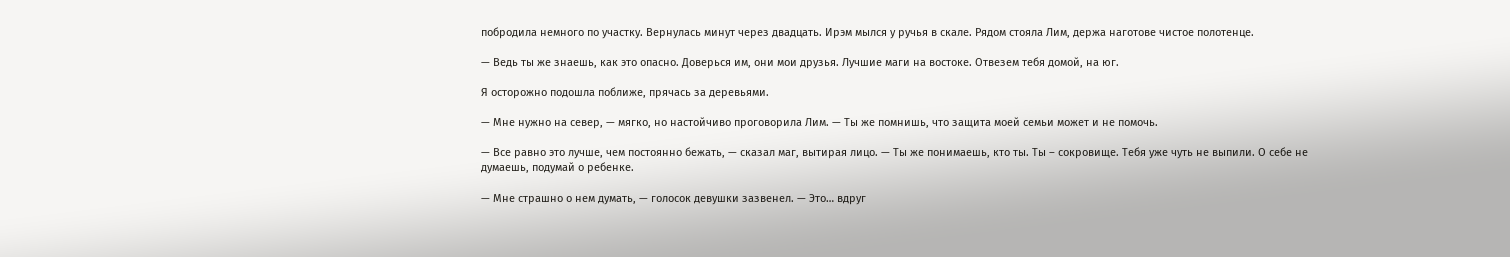побродила немного по участку. Вернулась минут через двадцать. Ирэм мылся у ручья в скале. Рядом стояла Лим, держа наготове чистое полотенце.

— Ведь ты же знаешь, как это опасно. Доверься им, они мои друзья. Лучшие маги на востоке. Отвезем тебя домой, на юг.

Я осторожно подошла поближе, прячась за деревьями.

— Мне нужно на север, — мягко, но настойчиво проговорила Лим. — Ты же помнишь, что защита моей семьи может и не помочь.

— Все равно это лучше, чем постоянно бежать, — сказал маг, вытирая лицо. — Ты же понимаешь, кто ты. Ты – сокровище. Тебя уже чуть не выпили. О себе не думаешь, подумай о ребенке.

— Мне страшно о нем думать, — голосок девушки зазвенел. — Это… вдруг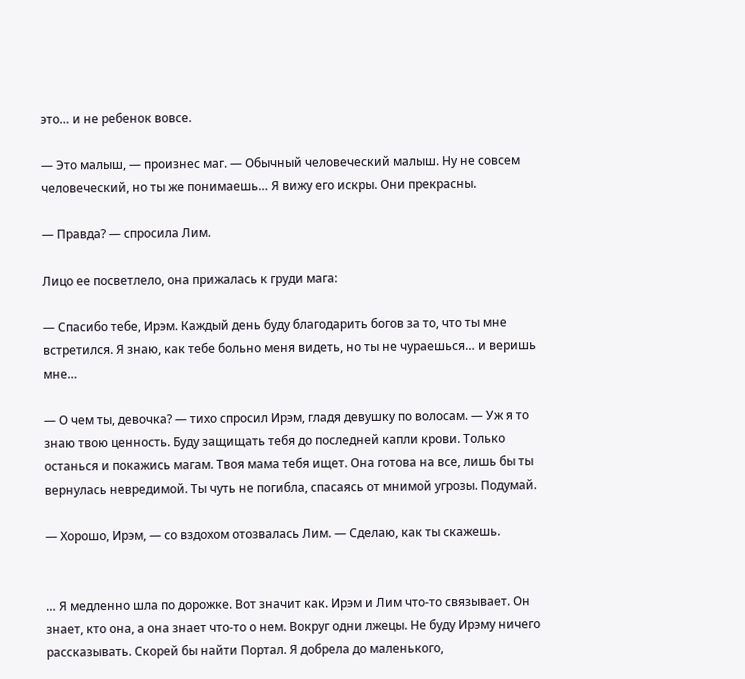это… и не ребенок вовсе.

— Это малыш, — произнес маг. — Обычный человеческий малыш. Ну не совсем человеческий, но ты же понимаешь… Я вижу его искры. Они прекрасны.

— Правда? — спросила Лим.

Лицо ее посветлело, она прижалась к груди мага:

— Спасибо тебе, Ирэм. Каждый день буду благодарить богов за то, что ты мне встретился. Я знаю, как тебе больно меня видеть, но ты не чураешься… и веришь мне…

— О чем ты, девочка? — тихо спросил Ирэм, гладя девушку по волосам. — Уж я то знаю твою ценность. Буду защищать тебя до последней капли крови. Только останься и покажись магам. Твоя мама тебя ищет. Она готова на все, лишь бы ты вернулась невредимой. Ты чуть не погибла, спасаясь от мнимой угрозы. Подумай.

— Хорошо, Ирэм, — со вздохом отозвалась Лим. — Сделаю, как ты скажешь.


… Я медленно шла по дорожке. Вот значит как. Ирэм и Лим что-то связывает. Он знает, кто она, а она знает что-то о нем. Вокруг одни лжецы. Не буду Ирэму ничего рассказывать. Скорей бы найти Портал. Я добрела до маленького,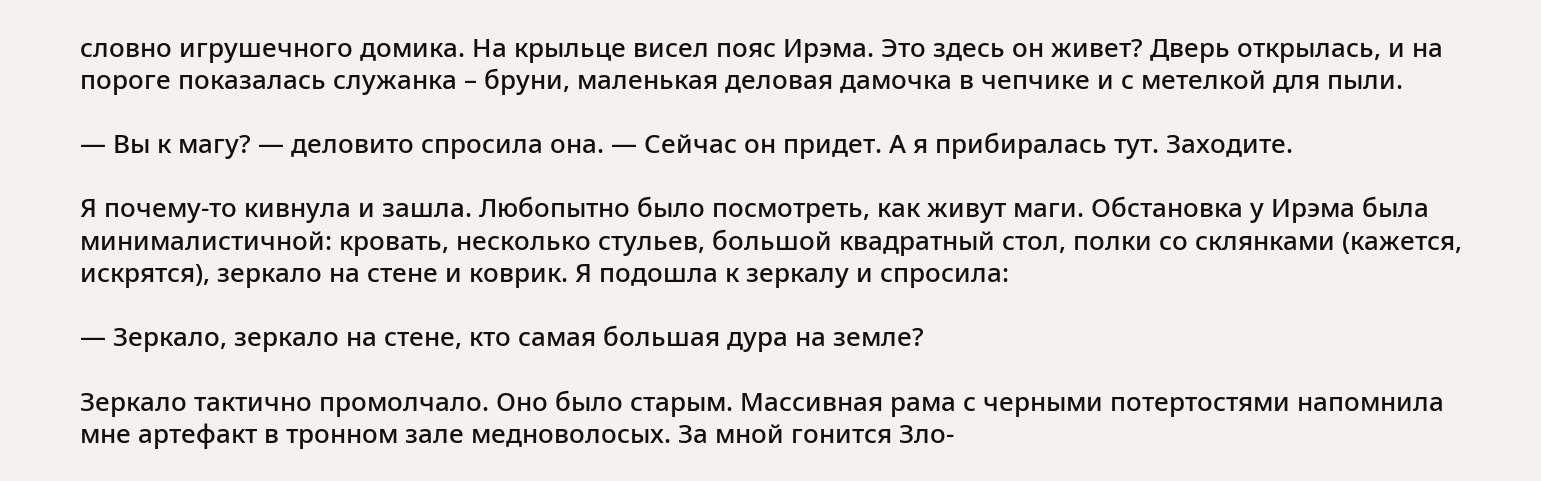словно игрушечного домика. На крыльце висел пояс Ирэма. Это здесь он живет? Дверь открылась, и на пороге показалась служанка – бруни, маленькая деловая дамочка в чепчике и с метелкой для пыли.

— Вы к магу? — деловито спросила она. — Сейчас он придет. А я прибиралась тут. Заходите.

Я почему-то кивнула и зашла. Любопытно было посмотреть, как живут маги. Обстановка у Ирэма была минималистичной: кровать, несколько стульев, большой квадратный стол, полки со склянками (кажется, искрятся), зеркало на стене и коврик. Я подошла к зеркалу и спросила:

— Зеркало, зеркало на стене, кто самая большая дура на земле?

Зеркало тактично промолчало. Оно было старым. Массивная рама с черными потертостями напомнила мне артефакт в тронном зале медноволосых. За мной гонится Зло-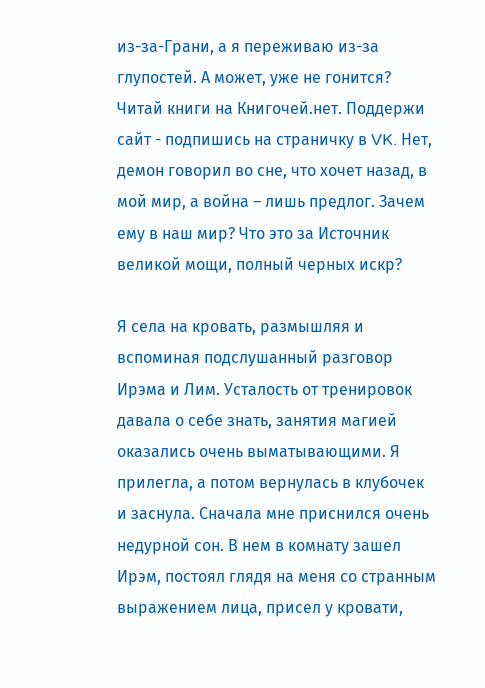из-за-Грани, а я переживаю из-за глупостей. А может, уже не гонится? Читай книги на Книгочей.нет. Поддержи сайт - подпишись на страничку в VK. Нет, демон говорил во сне, что хочет назад, в мой мир, а война – лишь предлог. Зачем ему в наш мир? Что это за Источник великой мощи, полный черных искр?

Я села на кровать, размышляя и вспоминая подслушанный разговор Ирэма и Лим. Усталость от тренировок давала о себе знать, занятия магией оказались очень выматывающими. Я прилегла, а потом вернулась в клубочек и заснула. Сначала мне приснился очень недурной сон. В нем в комнату зашел Ирэм, постоял глядя на меня со странным выражением лица, присел у кровати,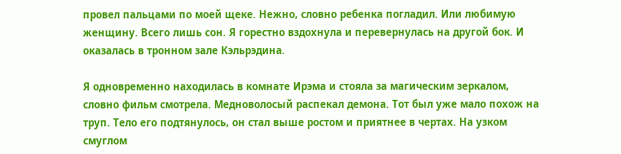провел пальцами по моей щеке. Нежно, словно ребенка погладил. Или любимую женщину. Всего лишь сон. Я горестно вздохнула и перевернулась на другой бок. И оказалась в тронном зале Кэльрэдина.

Я одновременно находилась в комнате Ирэма и стояла за магическим зеркалом, словно фильм смотрела. Медноволосый распекал демона. Тот был уже мало похож на труп. Тело его подтянулось, он стал выше ростом и приятнее в чертах. На узком смуглом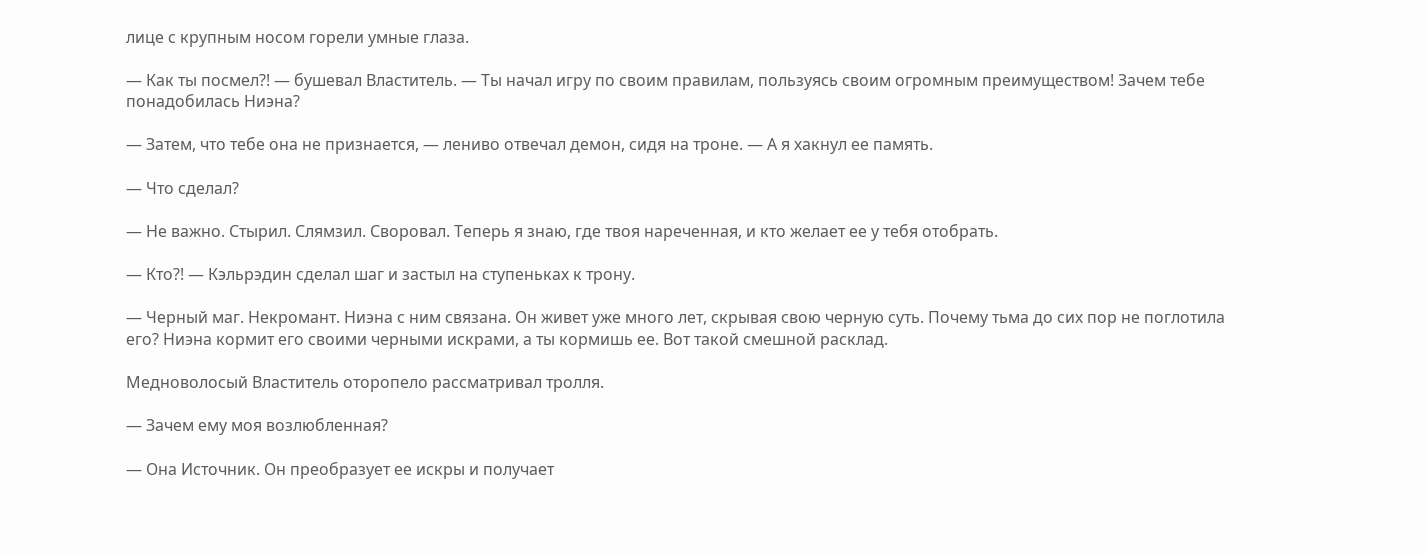лице с крупным носом горели умные глаза.

— Как ты посмел?! — бушевал Властитель. — Ты начал игру по своим правилам, пользуясь своим огромным преимуществом! Зачем тебе понадобилась Ниэна?

— Затем, что тебе она не признается, — лениво отвечал демон, сидя на троне. — А я хакнул ее память.

— Что сделал?

— Не важно. Стырил. Слямзил. Своровал. Теперь я знаю, где твоя нареченная, и кто желает ее у тебя отобрать.

— Кто?! — Кэльрэдин сделал шаг и застыл на ступеньках к трону.

— Черный маг. Некромант. Ниэна с ним связана. Он живет уже много лет, скрывая свою черную суть. Почему тьма до сих пор не поглотила его? Ниэна кормит его своими черными искрами, а ты кормишь ее. Вот такой смешной расклад.

Медноволосый Властитель оторопело рассматривал тролля.

— Зачем ему моя возлюбленная?

— Она Источник. Он преобразует ее искры и получает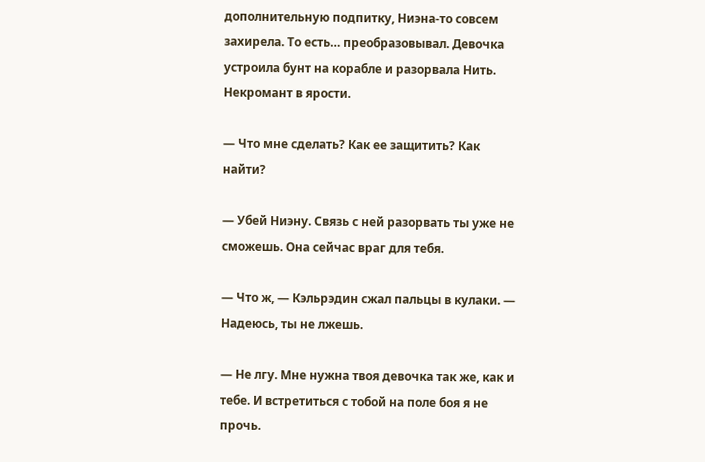дополнительную подпитку, Ниэна-то совсем захирела. То есть… преобразовывал. Девочка устроила бунт на корабле и разорвала Нить. Некромант в ярости.

— Что мне сделать? Как ее защитить? Как найти?

— Убей Ниэну. Связь с ней разорвать ты уже не сможешь. Она сейчас враг для тебя.

— Что ж, — Кэльрэдин сжал пальцы в кулаки. — Надеюсь, ты не лжешь.

— Не лгу. Мне нужна твоя девочка так же, как и тебе. И встретиться с тобой на поле боя я не прочь.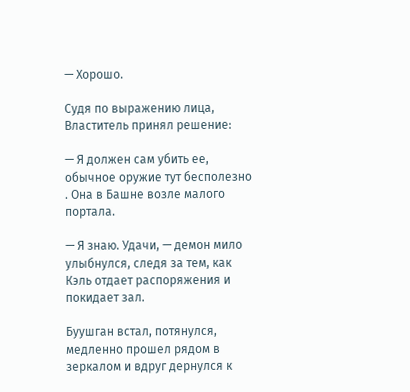— Хорошо.

Судя по выражению лица, Властитель принял решение:

— Я должен сам убить ее, обычное оружие тут бесполезно . Она в Башне возле малого портала.

— Я знаю. Удачи, — демон мило улыбнулся, следя за тем, как Кэль отдает распоряжения и покидает зал.

Буушган встал, потянулся, медленно прошел рядом в зеркалом и вдруг дернулся к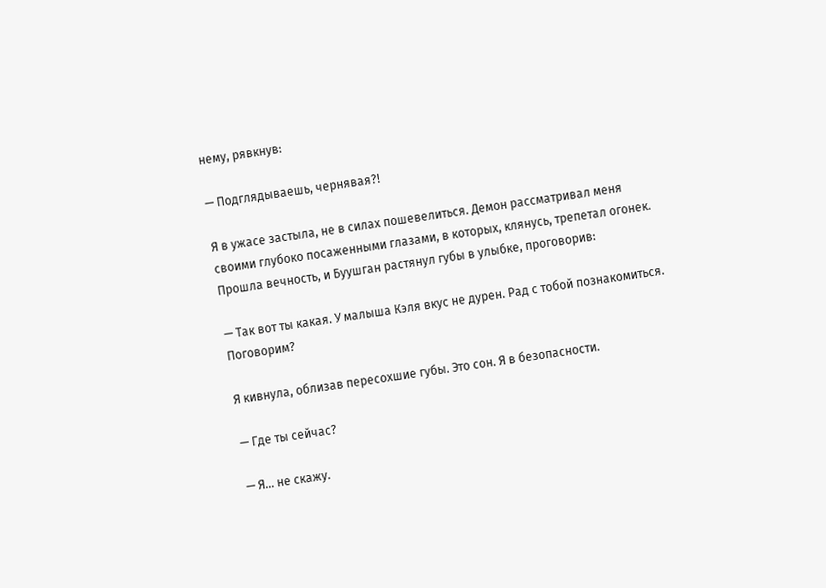нему, рявкнув:

— Подглядываешь, чернявая?!

Я в ужасе застыла, не в силах пошевелиться. Демон рассматривал меня своими глубоко посаженными глазами, в которых, клянусь, трепетал огонек. Прошла вечность, и Буушган растянул губы в улыбке, проговорив:

— Так вот ты какая. У малыша Кэля вкус не дурен. Рад с тобой познакомиться. Поговорим?

Я кивнула, облизав пересохшие губы. Это сон. Я в безопасности.

— Где ты сейчас?

— Я… не скажу.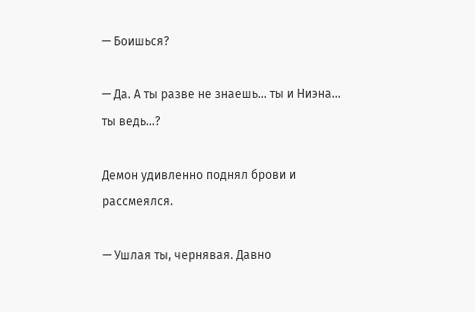— Боишься?

— Да. А ты разве не знаешь… ты и Ниэна… ты ведь…?

Демон удивленно поднял брови и рассмеялся.

— Ушлая ты, чернявая. Давно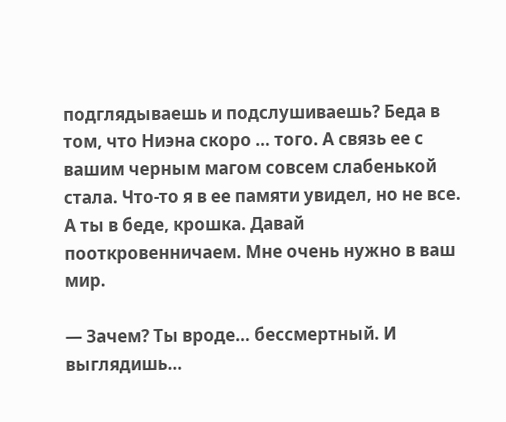подглядываешь и подслушиваешь? Беда в том, что Ниэна скоро … того. А связь ее с вашим черным магом совсем слабенькой стала. Что-то я в ее памяти увидел, но не все. А ты в беде, крошка. Давай пооткровенничаем. Мне очень нужно в ваш мир.

— Зачем? Ты вроде… бессмертный. И выглядишь…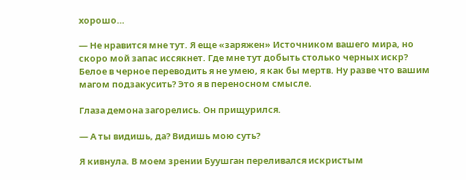хорошо…

— Не нравится мне тут. Я еще «заряжен» Источником вашего мира, но скоро мой запас иссякнет. Где мне тут добыть столько черных искр? Белое в черное переводить я не умею, я как бы мертв. Ну разве что вашим магом подзакусить? Это я в переносном смысле.

Глаза демона загорелись. Он прищурился.

— А ты видишь, да? Видишь мою суть?

Я кивнула. В моем зрении Буушган переливался искристым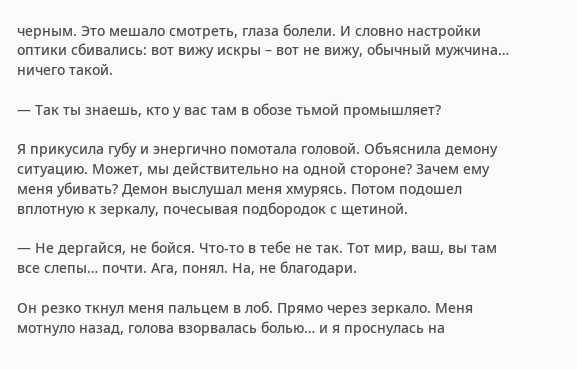черным. Это мешало смотреть, глаза болели. И словно настройки оптики сбивались: вот вижу искры – вот не вижу, обычный мужчина… ничего такой.

— Так ты знаешь, кто у вас там в обозе тьмой промышляет?

Я прикусила губу и энергично помотала головой. Объяснила демону ситуацию. Может, мы действительно на одной стороне? Зачем ему меня убивать? Демон выслушал меня хмурясь. Потом подошел вплотную к зеркалу, почесывая подбородок с щетиной.

— Не дергайся, не бойся. Что-то в тебе не так. Тот мир, ваш, вы там все слепы… почти. Ага, понял. На, не благодари.

Он резко ткнул меня пальцем в лоб. Прямо через зеркало. Меня мотнуло назад, голова взорвалась болью… и я проснулась на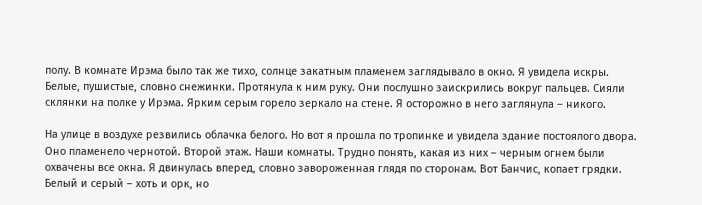полу. В комнате Ирэма было так же тихо, солнце закатным пламенем заглядывало в окно. Я увидела искры. Белые, пушистые, словно снежинки. Протянула к ним руку. Они послушно заискрились вокруг пальцев. Сияли склянки на полке у Ирэма. Ярким серым горело зеркало на стене. Я осторожно в него заглянула – никого.

На улице в воздухе резвились облачка белого. Но вот я прошла по тропинке и увидела здание постоялого двора. Оно пламенело чернотой. Второй этаж. Наши комнаты. Трудно понять, какая из них – черным огнем были охвачены все окна. Я двинулась вперед, словно завороженная глядя по сторонам. Вот Банчис, копает грядки. Белый и серый – хоть и орк, но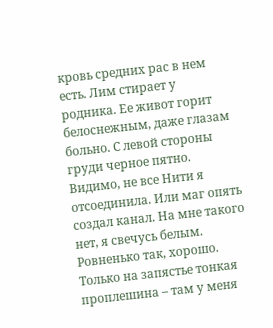кровь средних рас в нем есть. Лим стирает у родника. Ее живот горит белоснежным, даже глазам больно. С левой стороны груди черное пятно. Видимо, не все Нити я отсоединила. Или маг опять создал канал. На мне такого нет, я свечусь белым. Ровненько так, хорошо. Только на запястье тонкая проплешина – там у меня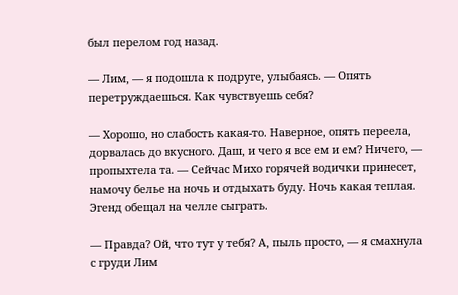был перелом год назад.

— Лим, — я подошла к подруге, улыбаясь. — Опять перетруждаешься. Как чувствуешь себя?

— Хорошо, но слабость какая-то. Наверное, опять переела, дорвалась до вкусного. Даш, и чего я все ем и ем? Ничего, — пропыхтела та. — Сейчас Михо горячей водички принесет, намочу белье на ночь и отдыхать буду. Ночь какая теплая. Эгенд обещал на челле сыграть.

— Правда? Ой, что тут у тебя? А, пыль просто, — я смахнула с груди Лим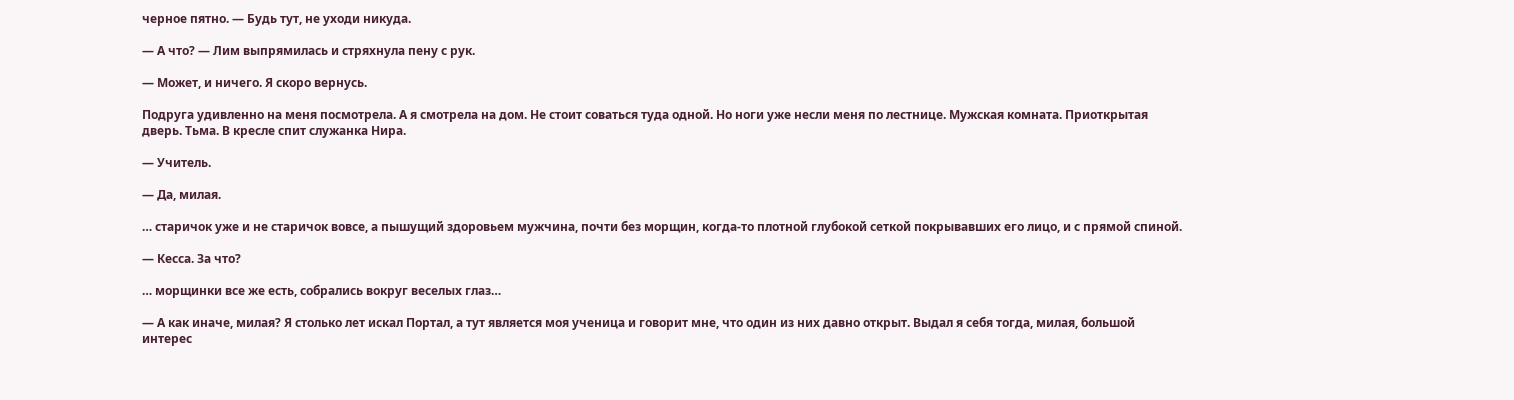черное пятно. — Будь тут, не уходи никуда.

— А что? — Лим выпрямилась и стряхнула пену с рук.

— Может, и ничего. Я скоро вернусь.

Подруга удивленно на меня посмотрела. А я смотрела на дом. Не стоит соваться туда одной. Но ноги уже несли меня по лестнице. Мужская комната. Приоткрытая дверь. Тьма. В кресле спит служанка Нира.

— Учитель.

— Да, милая.

… старичок уже и не старичок вовсе, а пышущий здоровьем мужчина, почти без морщин, когда-то плотной глубокой сеткой покрывавших его лицо, и с прямой спиной.

— Кесса. За что?

… морщинки все же есть, собрались вокруг веселых глаз…

— А как иначе, милая? Я столько лет искал Портал, а тут является моя ученица и говорит мне, что один из них давно открыт. Выдал я себя тогда, милая, большой интерес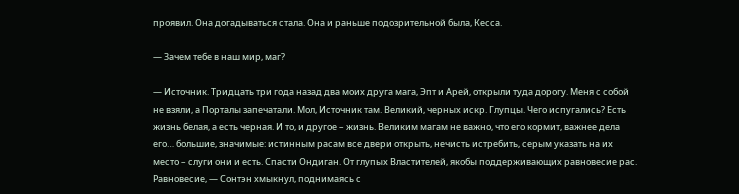проявил. Она догадываться стала. Она и раньше подозрительной была, Кесса.

— Зачем тебе в наш мир, маг?

— Источник. Тридцать три года назад два моих друга мага, Эпт и Арей, открыли туда дорогу. Меня с собой не взяли, а Порталы запечатали. Мол, Источник там. Великий, черных искр. Глупцы. Чего испугались? Есть жизнь белая, а есть черная. И то, и другое – жизнь. Великим магам не важно, что его кормит, важнее дела его… большие, значимые: истинным расам все двери открыть, нечисть истребить, серым указать на их место – слуги они и есть. Спасти Ондиган. От глупых Властителей, якобы поддерживающих равновесие рас. Равновесие, — Сонтэн хмыкнул, поднимаясь с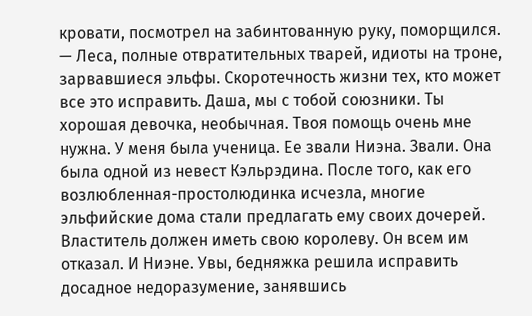кровати, посмотрел на забинтованную руку, поморщился. — Леса, полные отвратительных тварей, идиоты на троне, зарвавшиеся эльфы. Скоротечность жизни тех, кто может все это исправить. Даша, мы с тобой союзники. Ты хорошая девочка, необычная. Твоя помощь очень мне нужна. У меня была ученица. Ее звали Ниэна. Звали. Она была одной из невест Кэльрэдина. После того, как его возлюбленная-простолюдинка исчезла, многие эльфийские дома стали предлагать ему своих дочерей. Властитель должен иметь свою королеву. Он всем им отказал. И Ниэне. Увы, бедняжка решила исправить досадное недоразумение, занявшись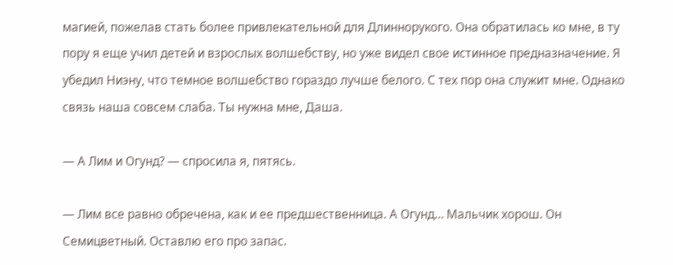магией, пожелав стать более привлекательной для Длиннорукого. Она обратилась ко мне, в ту пору я еще учил детей и взрослых волшебству, но уже видел свое истинное предназначение. Я убедил Ниэну, что темное волшебство гораздо лучше белого. С тех пор она служит мне. Однако связь наша совсем слаба. Ты нужна мне, Даша.

— А Лим и Огунд? — спросила я, пятясь.

— Лим все равно обречена, как и ее предшественница. А Огунд… Мальчик хорош. Он Семицветный. Оставлю его про запас.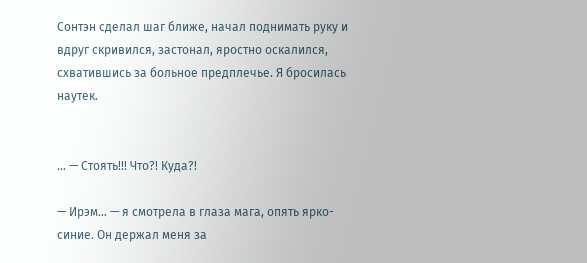Сонтэн сделал шаг ближе, начал поднимать руку и вдруг скривился, застонал, яростно оскалился, схватившись за больное предплечье. Я бросилась наутек.


… — Стоять!!! Что?! Куда?!

— Ирэм… — я смотрела в глаза мага, опять ярко-синие. Он держал меня за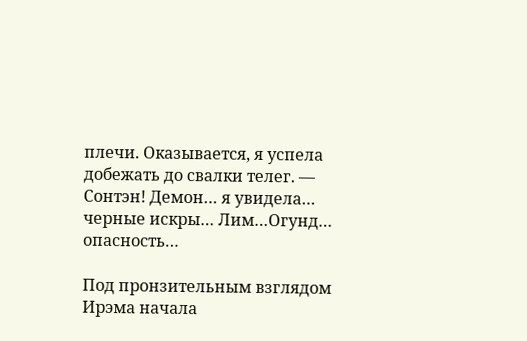плечи. Оказывается, я успела добежать до свалки телег. — Сонтэн! Демон… я увидела… черные искры… Лим…Огунд… опасность…

Под пронзительным взглядом Ирэма начала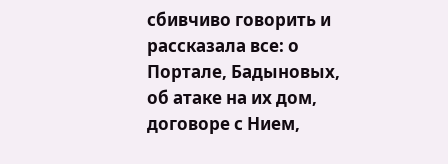сбивчиво говорить и рассказала все: о Портале, Бадыновых, об атаке на их дом, договоре с Нием,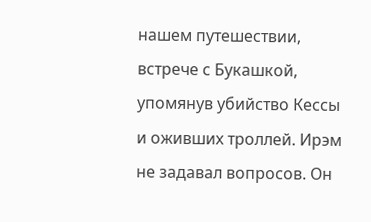нашем путешествии, встрече с Букашкой, упомянув убийство Кессы и оживших троллей. Ирэм не задавал вопросов. Он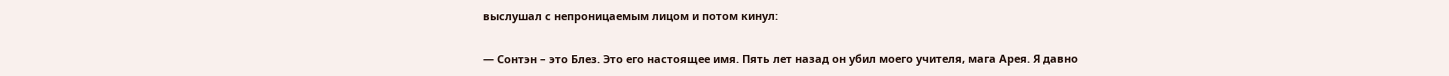выслушал с непроницаемым лицом и потом кинул:

— Сонтэн – это Блез. Это его настоящее имя. Пять лет назад он убил моего учителя, мага Арея. Я давно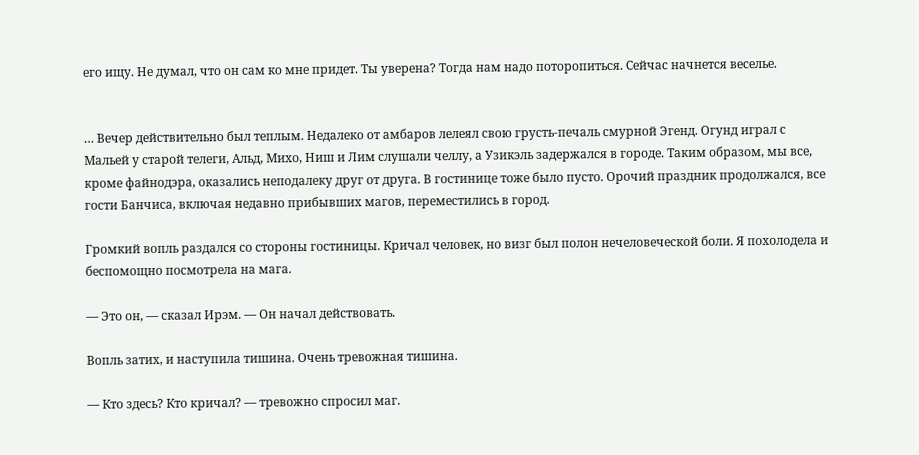его ищу. Не думал, что он сам ко мне придет. Ты уверена? Тогда нам надо поторопиться. Сейчас начнется веселье.


… Вечер действительно был теплым. Недалеко от амбаров лелеял свою грусть-печаль смурной Эгенд. Огунд играл с Мальей у старой телеги, Альд, Михо, Ниш и Лим слушали челлу, а Узикэль задержался в городе. Таким образом, мы все, кроме файнодэра, оказались неподалеку друг от друга. В гостинице тоже было пусто. Орочий праздник продолжался, все гости Банчиса, включая недавно прибывших магов, переместились в город.

Громкий вопль раздался со стороны гостиницы. Кричал человек, но визг был полон нечеловеческой боли. Я похолодела и беспомощно посмотрела на мага.

— Это он, — сказал Ирэм. — Он начал действовать.

Вопль затих, и наступила тишина. Очень тревожная тишина.

— Кто здесь? Кто кричал? — тревожно спросил маг.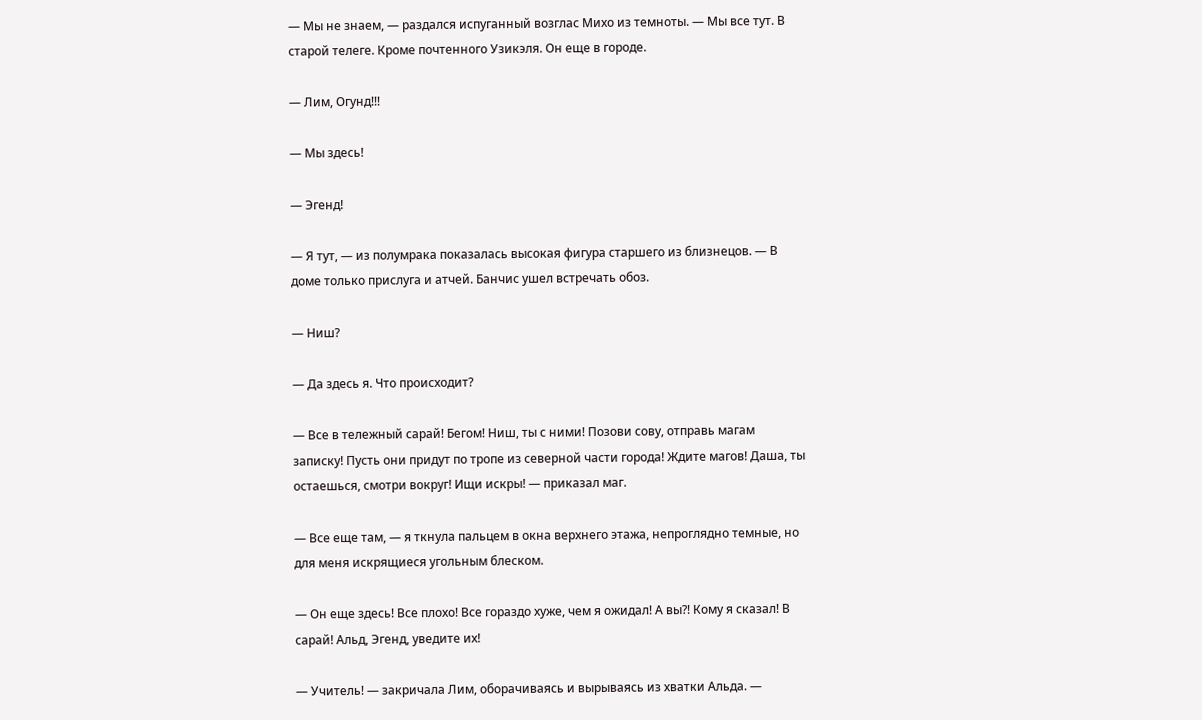— Мы не знаем, — раздался испуганный возглас Михо из темноты. — Мы все тут. В старой телеге. Кроме почтенного Узикэля. Он еще в городе.

— Лим, Огунд!!!

— Мы здесь!

— Эгенд!

— Я тут, — из полумрака показалась высокая фигура старшего из близнецов. — В доме только прислуга и атчей. Банчис ушел встречать обоз.

— Ниш?

— Да здесь я. Что происходит?

— Все в тележный сарай! Бегом! Ниш, ты с ними! Позови сову, отправь магам записку! Пусть они придут по тропе из северной части города! Ждите магов! Даша, ты остаешься, смотри вокруг! Ищи искры! — приказал маг.

— Все еще там, — я ткнула пальцем в окна верхнего этажа, непроглядно темные, но для меня искрящиеся угольным блеском.

— Он еще здесь! Все плохо! Все гораздо хуже, чем я ожидал! А вы?! Кому я сказал! В сарай! Альд, Эгенд, уведите их!

— Учитель! — закричала Лим, оборачиваясь и вырываясь из хватки Альда. —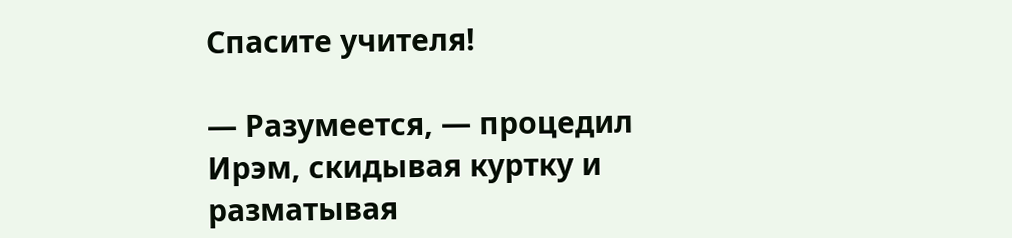Спасите учителя!

— Разумеется, — процедил Ирэм, скидывая куртку и разматывая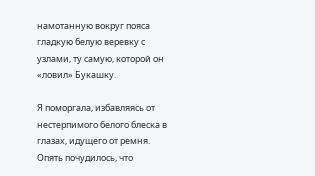намотанную вокруг пояса гладкую белую веревку с узлами, ту самую, которой он «ловил» Букашку.

Я поморгала, избавляясь от нестерпимого белого блеска в глазах, идущего от ремня. Опять почудилось, что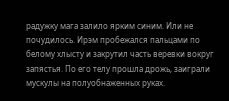радужку мага залило ярким синим. Или не почудилось. Ирэм пробежался пальцами по белому хлысту и закрутил часть веревки вокруг запястья. По его телу прошла дрожь, заиграли мускулы на полуобнаженных руках.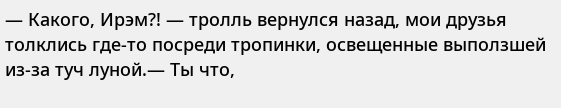— Какого, Ирэм?! — тролль вернулся назад, мои друзья толклись где-то посреди тропинки, освещенные выползшей из-за туч луной.— Ты что,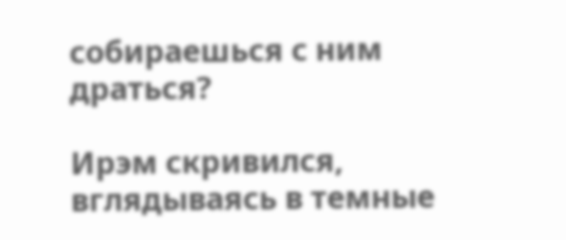собираешься с ним драться?

Ирэм скривился, вглядываясь в темные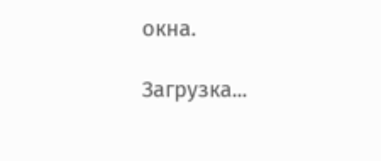окна.

Загрузка...